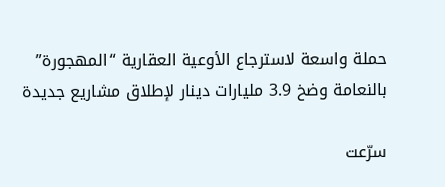حملة واسعة لاسترجاع الأوعية العقارية “المهجورة” بالنعامة وضخ 3.9 مليارات دينار لإطلاق مشاريع جديدة

سرّعت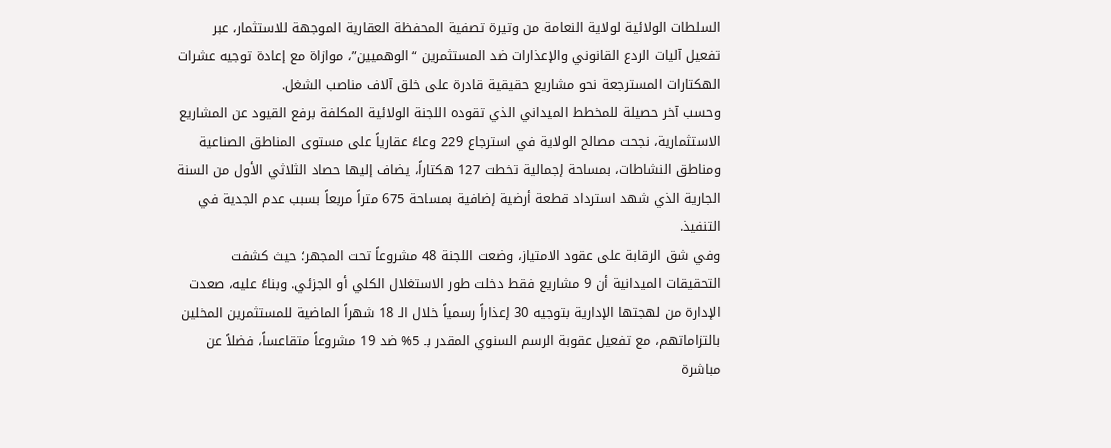السلطات الولائية لولاية النعامة من وتيرة تصفية المحفظة العقارية الموجهة للاستثمار، عبر تفعيل آليات الردع القانوني والإعذارات ضد المستثمرين “الوهميين”، موازاة مع إعادة توجيه عشرات الهكتارات المسترجعة نحو مشاريع حقيقية قادرة على خلق آلاف مناصب الشغل.
وحسب آخر حصيلة للمخطط الميداني الذي تقوده اللجنة الولائية المكلفة برفع القيود عن المشاريع الاستثمارية، نجحت مصالح الولاية في استرجاع 229 وعاءً عقارياً على مستوى المناطق الصناعية ومناطق النشاطات، بمساحة إجمالية تخطت 127 هكتاراً، يضاف إليها حصاد الثلاثي الأول من السنة الجارية الذي شهد استرداد قطعة أرضية إضافية بمساحة 675 متراً مربعاً بسبب عدم الجدية في التنفيذ.
وفي شق الرقابة على عقود الامتياز، وضعت اللجنة 48 مشروعاً تحت المجهر؛ حيث كشفت التحقيقات الميدانية أن 9 مشاريع فقط دخلت طور الاستغلال الكلي أو الجزئي. وبناءً عليه، صعدت الإدارة من لهجتها الإدارية بتوجيه 30 إعذاراً رسمياً خلال الـ 18 شهراً الماضية للمستثمرين المخلين بالتزاماتهم، مع تفعيل عقوبة الرسم السنوي المقدر بـ 5% ضد 19 مشروعاً متقاعساً، فضلاً عن مباشرة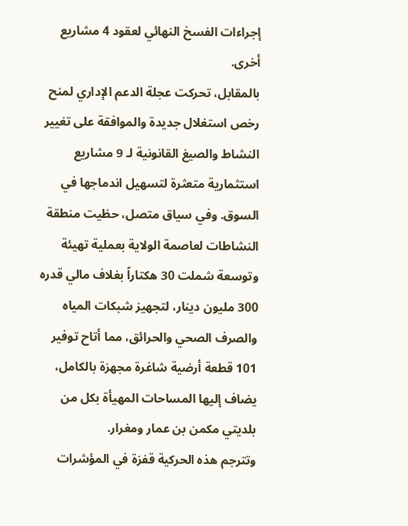إجراءات الفسخ النهائي لعقود 4 مشاريع أخرى.
بالمقابل، تحركت عجلة الدعم الإداري لمنح رخص استغلال جديدة والموافقة على تغيير النشاط والصيغ القانونية لـ 9 مشاريع استثمارية متعثرة لتسهيل اندماجها في السوق. وفي سياق متصل، حظيت منطقة النشاطات لعاصمة الولاية بعملية تهيئة وتوسعة شملت 30 هكتاراً بغلاف مالي قدره 300 مليون دينار، لتجهيز شبكات المياه والصرف الصحي والحرائق، مما أتاح توفير 101 قطعة أرضية شاغرة مجهزة بالكامل، يضاف إليها المساحات المهيأة بكل من بلديتي مكمن بن عمار ومغرار.
وتترجم هذه الحركية قفزة في المؤشرات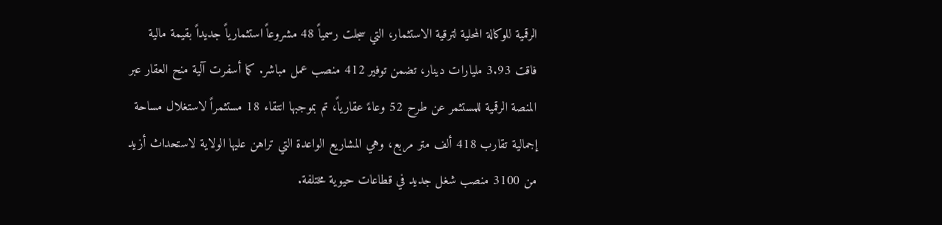الرقمية للوكالة المحلية لترقية الاستثمار، التي سجلت رسمياً 48 مشروعاً استثمارياً جديداً بقيمة مالية فاقت 3.93 مليارات دينار، تضمن توفير 412 منصب عمل مباشر. كما أسفرت آلية منح العقار عبر المنصة الرقمية للمستثمر عن طرح 52 وعاءً عقارياً، تم بموجبها انتقاء 18 مستثمراً لاستغلال مساحة إجمالية تقارب 418 ألف متر مربع، وهي المشاريع الواعدة التي تراهن عليها الولاية لاستحداث أزيد من 3100 منصب شغل جديد في قطاعات حيوية مختلفة.